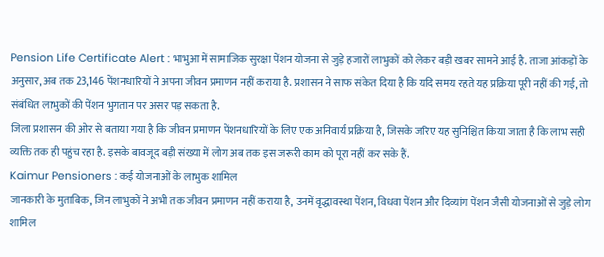Pension Life Certificate Alert : भाभुआ में सामाजिक सुरक्षा पेंशन योजना से जुड़े हजारों लाभुकों को लेकर बड़ी खबर सामने आई है. ताजा आंकड़ों के अनुसार, अब तक 23,146 पेंशनधारियों ने अपना जीवन प्रमाणन नहीं कराया है. प्रशासन ने साफ संकेत दिया है कि यदि समय रहते यह प्रक्रिया पूरी नहीं की गई, तो संबंधित लाभुकों की पेंशन भुगतान पर असर पड़ सकता है.
जिला प्रशासन की ओर से बताया गया है कि जीवन प्रमाणन पेंशनधारियों के लिए एक अनिवार्य प्रक्रिया है, जिसके जरिए यह सुनिश्चित किया जाता है कि लाभ सही व्यक्ति तक ही पहुंच रहा है. इसके बावजूद बड़ी संख्या में लोग अब तक इस जरूरी काम को पूरा नहीं कर सके हैं.
Kaimur Pensioners : कई योजनाओं के लाभुक शामिल
जानकारी के मुताबिक, जिन लाभुकों ने अभी तक जीवन प्रमाणन नहीं कराया है, उनमें वृद्धावस्था पेंशन, विधवा पेंशन और दिव्यांग पेंशन जैसी योजनाओं से जुड़े लोग शामिल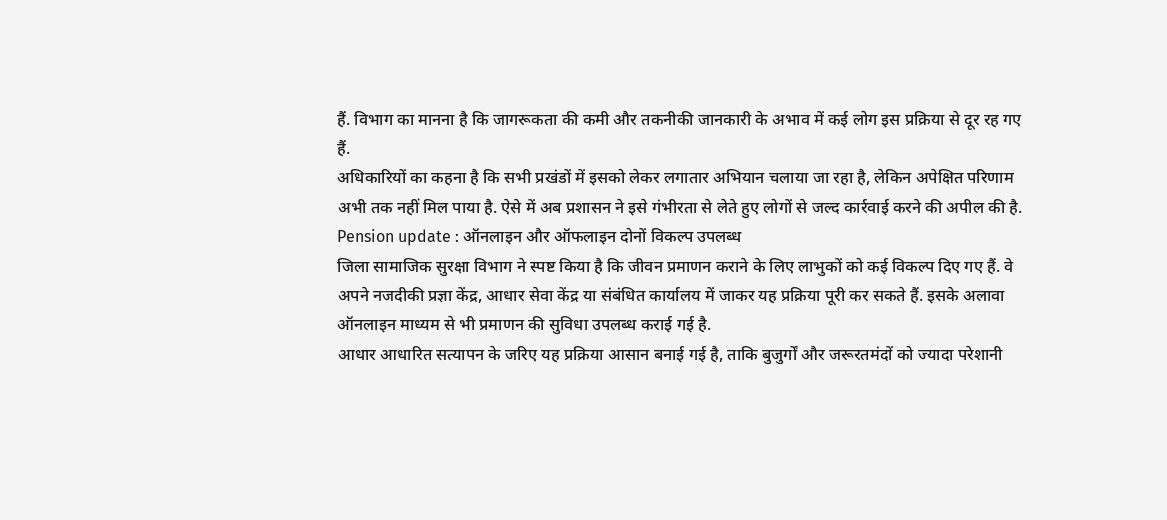हैं. विभाग का मानना है कि जागरूकता की कमी और तकनीकी जानकारी के अभाव में कई लोग इस प्रक्रिया से दूर रह गए हैं.
अधिकारियों का कहना है कि सभी प्रखंडों में इसको लेकर लगातार अभियान चलाया जा रहा है, लेकिन अपेक्षित परिणाम अभी तक नहीं मिल पाया है. ऐसे में अब प्रशासन ने इसे गंभीरता से लेते हुए लोगों से जल्द कार्रवाई करने की अपील की है.
Pension update : ऑनलाइन और ऑफलाइन दोनों विकल्प उपलब्ध
जिला सामाजिक सुरक्षा विभाग ने स्पष्ट किया है कि जीवन प्रमाणन कराने के लिए लाभुकों को कई विकल्प दिए गए हैं. वे अपने नजदीकी प्रज्ञा केंद्र, आधार सेवा केंद्र या संबंधित कार्यालय में जाकर यह प्रक्रिया पूरी कर सकते हैं. इसके अलावा ऑनलाइन माध्यम से भी प्रमाणन की सुविधा उपलब्ध कराई गई है.
आधार आधारित सत्यापन के जरिए यह प्रक्रिया आसान बनाई गई है, ताकि बुजुर्गों और जरूरतमंदों को ज्यादा परेशानी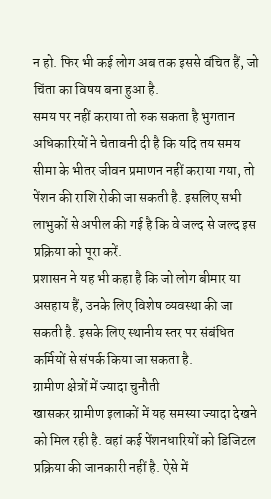न हो. फिर भी कई लोग अब तक इससे वंचित हैं, जो चिंता का विषय बना हुआ है.
समय पर नहीं कराया तो रुक सकता है भुगतान
अधिकारियों ने चेतावनी दी है कि यदि तय समय सीमा के भीतर जीवन प्रमाणन नहीं कराया गया, तो पेंशन की राशि रोकी जा सकती है. इसलिए सभी लाभुकों से अपील की गई है कि वे जल्द से जल्द इस प्रक्रिया को पूरा करें.
प्रशासन ने यह भी कहा है कि जो लोग बीमार या असहाय हैं, उनके लिए विशेष व्यवस्था की जा सकती है. इसके लिए स्थानीय स्तर पर संबंधित कर्मियों से संपर्क किया जा सकता है.
ग्रामीण क्षेत्रों में ज्यादा चुनौती
खासकर ग्रामीण इलाकों में यह समस्या ज्यादा देखने को मिल रही है. वहां कई पेंशनधारियों को डिजिटल प्रक्रिया की जानकारी नहीं है. ऐसे में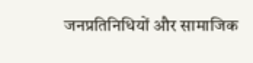जनप्रतिनिधियों और सामाजिक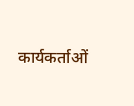कार्यकर्ताओं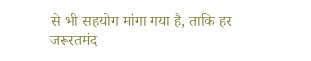से भी सहयोग मांगा गया है, ताकि हर जरूरतमंद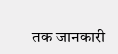तक जानकारी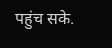पहुंच सके.